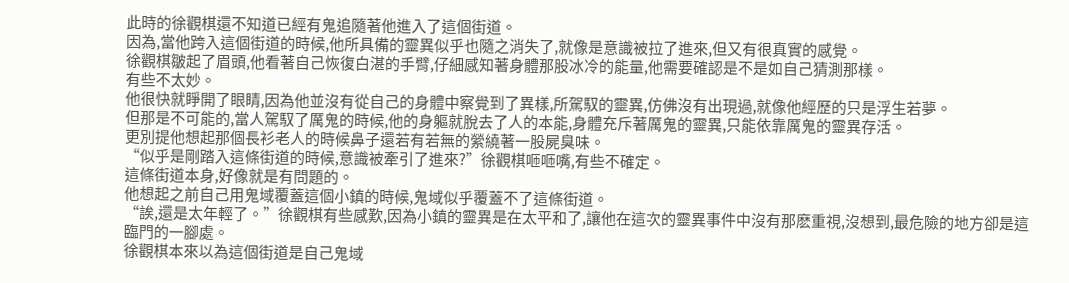此時的徐觀棋還不知道已經有鬼追隨著他進入了這個街道。
因為,當他跨入這個街道的時候,他所具備的靈異似乎也隨之消失了,就像是意識被拉了進來,但又有很真實的感覺。
徐觀棋皺起了眉頭,他看著自己恢復白湛的手臂,仔細感知著身體那股冰冷的能量,他需要確認是不是如自己猜測那樣。
有些不太妙。
他很快就睜開了眼睛,因為他並沒有從自己的身體中察覺到了異樣,所駕馭的靈異,仿佛沒有出現過,就像他經歷的只是浮生若夢。
但那是不可能的,當人駕馭了厲鬼的時候,他的身軀就脫去了人的本能,身體充斥著厲鬼的靈異,只能依靠厲鬼的靈異存活。
更別提他想起那個長衫老人的時候鼻子還若有若無的縈繞著一股屍臭味。
“似乎是剛踏入這條街道的時候,意識被牽引了進來?”徐觀棋咂咂嘴,有些不確定。
這條街道本身,好像就是有問題的。
他想起之前自己用鬼域覆蓋這個小鎮的時候,鬼域似乎覆蓋不了這條街道。
“誒,還是太年輕了。”徐觀棋有些感歎,因為小鎮的靈異是在太平和了,讓他在這次的靈異事件中沒有那麽重視,沒想到,最危險的地方卻是這臨門的一腳處。
徐觀棋本來以為這個街道是自己鬼域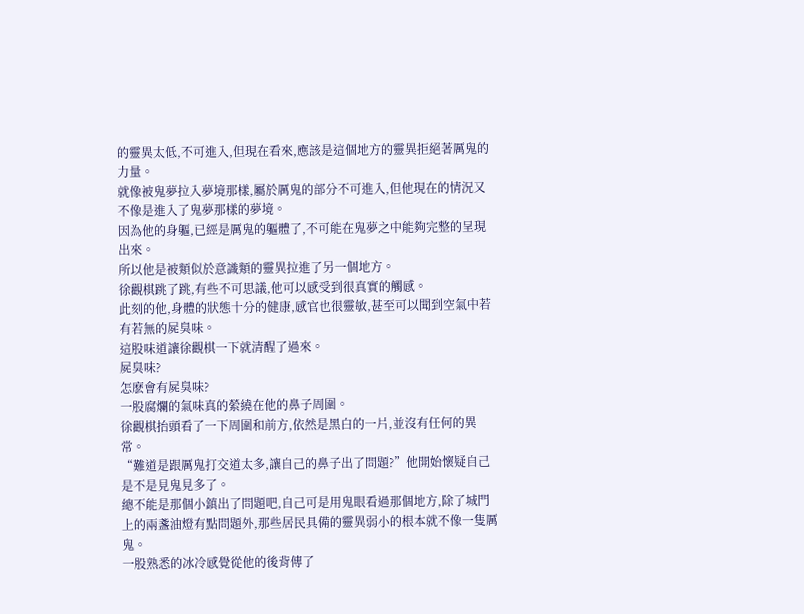的靈異太低,不可進入,但現在看來,應該是這個地方的靈異拒絕著厲鬼的力量。
就像被鬼夢拉入夢境那樣,屬於厲鬼的部分不可進入,但他現在的情況又不像是進入了鬼夢那樣的夢境。
因為他的身軀,已經是厲鬼的軀體了,不可能在鬼夢之中能夠完整的呈現出來。
所以他是被類似於意識類的靈異拉進了另一個地方。
徐觀棋跳了跳,有些不可思議,他可以感受到很真實的觸感。
此刻的他,身體的狀態十分的健康,感官也很靈敏,甚至可以聞到空氣中若有若無的屍臭味。
這股味道讓徐觀棋一下就清醒了過來。
屍臭味?
怎麽會有屍臭味?
一股腐爛的氣味真的縈繞在他的鼻子周圍。
徐觀棋抬頭看了一下周圍和前方,依然是黑白的一片,並沒有任何的異常。
“難道是跟厲鬼打交道太多,讓自己的鼻子出了問題?”他開始懷疑自己是不是見鬼見多了。
總不能是那個小鎮出了問題吧,自己可是用鬼眼看過那個地方,除了城門上的兩盞油燈有點問題外,那些居民具備的靈異弱小的根本就不像一隻厲鬼。
一股熟悉的冰冷感覺從他的後背傳了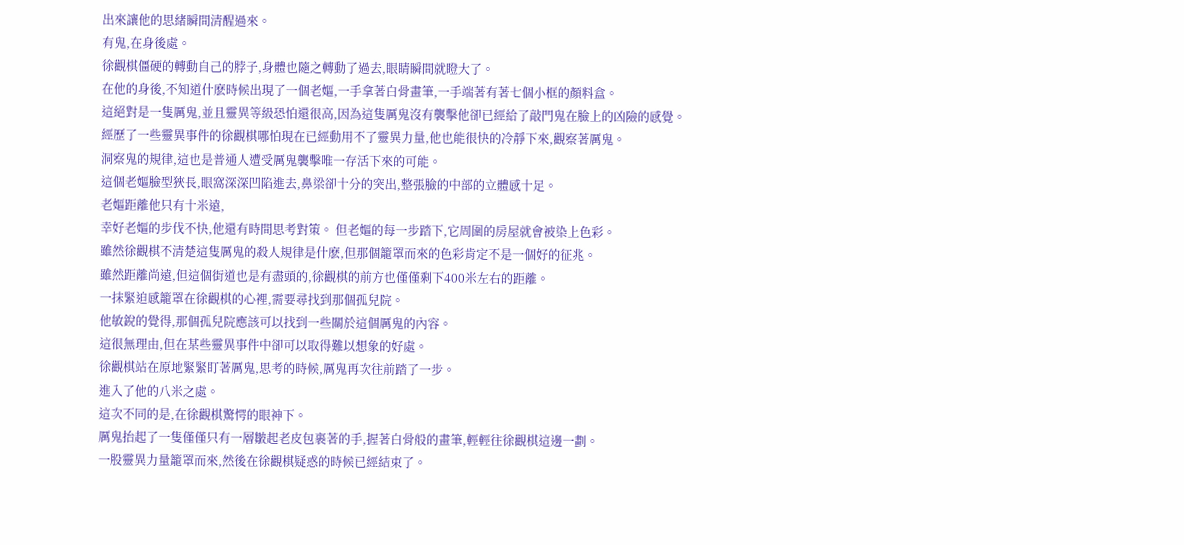出來讓他的思緒瞬間清醒過來。
有鬼,在身後處。
徐觀棋僵硬的轉動自己的脖子,身體也隨之轉動了過去,眼睛瞬間就瞪大了。
在他的身後,不知道什麽時候出現了一個老嫗,一手拿著白骨畫筆,一手端著有著七個小框的顏料盒。
這絕對是一隻厲鬼,並且靈異等級恐怕還很高,因為這隻厲鬼沒有襲擊他卻已經給了敲門鬼在臉上的凶險的感覺。
經歷了一些靈異事件的徐觀棋哪怕現在已經動用不了靈異力量,他也能很快的冷靜下來,觀察著厲鬼。
洞察鬼的規律,這也是普通人遭受厲鬼襲擊唯一存活下來的可能。
這個老嫗臉型狹長,眼窩深深凹陷進去,鼻梁卻十分的突出,整張臉的中部的立體感十足。
老嫗距離他只有十米遠,
幸好老嫗的步伐不快,他還有時間思考對策。 但老嫗的每一步踏下,它周圍的房屋就會被染上色彩。
雖然徐觀棋不清楚這隻厲鬼的殺人規律是什麽,但那個籠罩而來的色彩肯定不是一個好的征兆。
雖然距離尚遠,但這個街道也是有盡頭的,徐觀棋的前方也僅僅剩下400米左右的距離。
一抹緊迫感籠罩在徐觀棋的心裡,需要尋找到那個孤兒院。
他敏銳的覺得,那個孤兒院應該可以找到一些關於這個厲鬼的內容。
這很無理由,但在某些靈異事件中卻可以取得難以想象的好處。
徐觀棋站在原地緊緊盯著厲鬼,思考的時候,厲鬼再次往前踏了一步。
進入了他的八米之處。
這次不同的是,在徐觀棋驚愕的眼神下。
厲鬼抬起了一隻僅僅只有一層皺起老皮包裹著的手,握著白骨般的畫筆,輕輕往徐觀棋這邊一劃。
一股靈異力量籠罩而來,然後在徐觀棋疑惑的時候已經結束了。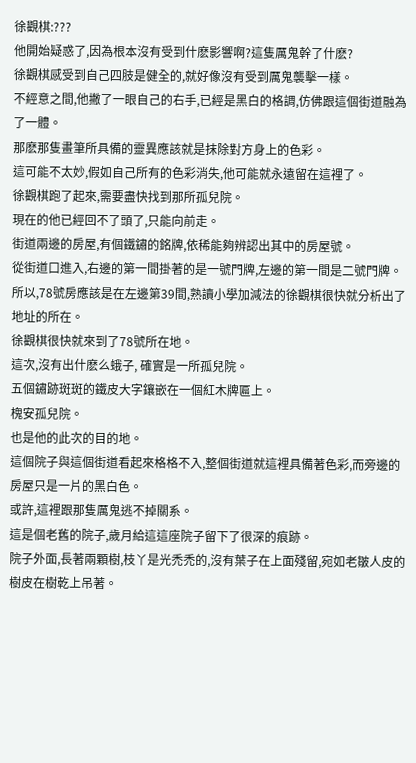徐觀棋:???
他開始疑惑了,因為根本沒有受到什麽影響啊?這隻厲鬼幹了什麽?
徐觀棋感受到自己四肢是健全的,就好像沒有受到厲鬼襲擊一樣。
不經意之間,他撇了一眼自己的右手,已經是黑白的格調,仿佛跟這個街道融為了一體。
那麽那隻畫筆所具備的靈異應該就是抹除對方身上的色彩。
這可能不太妙,假如自己所有的色彩消失,他可能就永遠留在這裡了。
徐觀棋跑了起來,需要盡快找到那所孤兒院。
現在的他已經回不了頭了,只能向前走。
街道兩邊的房屋,有個鐵鏽的銘牌,依稀能夠辨認出其中的房屋號。
從街道口進入,右邊的第一間掛著的是一號門牌,左邊的第一間是二號門牌。
所以,78號房應該是在左邊第39間,熟讀小學加減法的徐觀棋很快就分析出了地址的所在。
徐觀棋很快就來到了78號所在地。
這次,沒有出什麽么蛾子, 確實是一所孤兒院。
五個鏽跡斑斑的鐵皮大字鑲嵌在一個紅木牌匾上。
槐安孤兒院。
也是他的此次的目的地。
這個院子與這個街道看起來格格不入,整個街道就這裡具備著色彩,而旁邊的房屋只是一片的黑白色。
或許,這裡跟那隻厲鬼逃不掉關系。
這是個老舊的院子,歲月給這這座院子留下了很深的痕跡。
院子外面,長著兩顆樹,枝丫是光禿禿的,沒有葉子在上面殘留,宛如老皺人皮的樹皮在樹乾上吊著。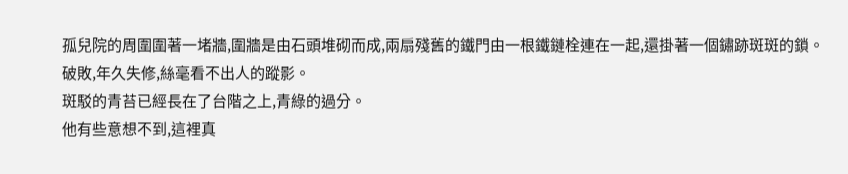孤兒院的周圍圍著一堵牆,圍牆是由石頭堆砌而成,兩扇殘舊的鐵門由一根鐵鏈栓連在一起,還掛著一個鏽跡斑斑的鎖。
破敗,年久失修,絲毫看不出人的蹤影。
斑駁的青苔已經長在了台階之上,青綠的過分。
他有些意想不到,這裡真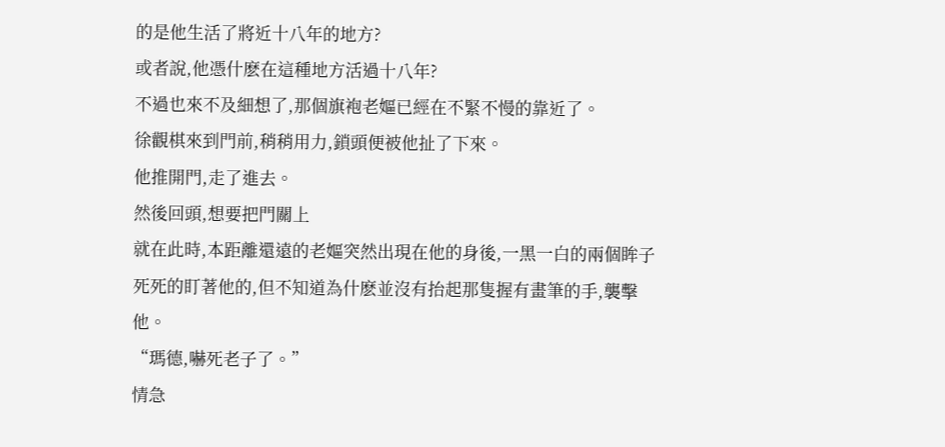的是他生活了將近十八年的地方?
或者說,他憑什麽在這種地方活過十八年?
不過也來不及細想了,那個旗袍老嫗已經在不緊不慢的靠近了。
徐觀棋來到門前,稍稍用力,鎖頭便被他扯了下來。
他推開門,走了進去。
然後回頭,想要把門關上
就在此時,本距離還遠的老嫗突然出現在他的身後,一黑一白的兩個眸子死死的盯著他的,但不知道為什麽並沒有抬起那隻握有畫筆的手,襲擊他。
“瑪德,嚇死老子了。”
情急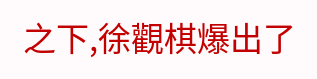之下,徐觀棋爆出了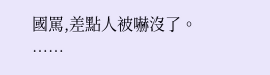國罵,差點人被嚇沒了。
……